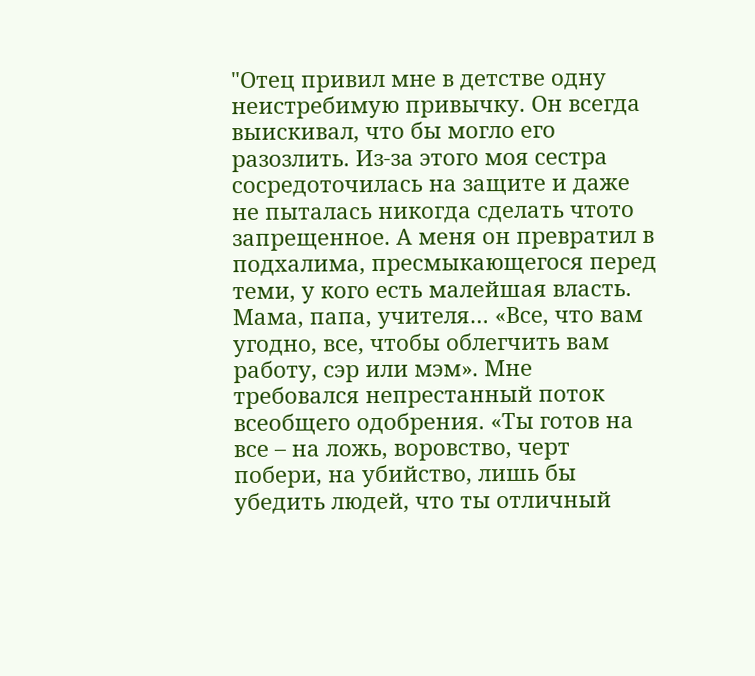"Отец привил мне в детстве одну неистребимую привычку. Он всегда выискивал, что бы могло его разозлить. Из-за этого моя сестра сосредоточилась на защите и даже не пыталась никогда сделать чтото запрещенное. А меня он превратил в подхалима, пресмыкающегося перед теми, у кого есть малейшая власть. Мама, папа, учителя… «Все, что вам угодно, все, чтобы облегчить вам работу, сэр или мэм». Мне требовался непрестанный поток всеобщего одобрения. «Ты готов на все – на ложь, воровство, черт побери, на убийство, лишь бы убедить людей, что ты отличный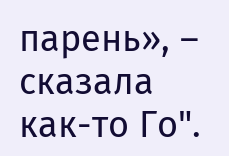парень», – сказала как-то Го".